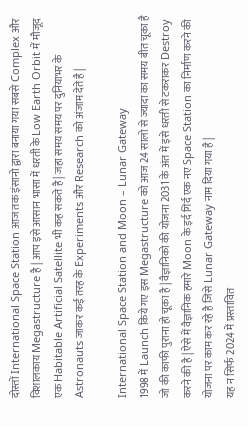दोस्तों International Space Station आज तक इंसानो द्वारा बनाया गया सबसे Complex और विशालकाय Megastructure है | आप इसे आसान भासा में धरती के Low Earth Orbit में मौजूद एक Habitable Artificial Satellite भी कह सकते है | जहा समय समय पर दुनियाभर के Astronauts जाकर कई तरह के Experiments और Research को अंजाम देते है |

International Space Station and Moon – Lunar Gateway
1998 में Launch किये गए इस Megastructure को आज 24 सालो से ज्यादा का समय बीत चूका है जो की काफी पुराना हो चूका है | वैज्ञानिको की योजना 2031 के अंत में इसे धरती से टकराकर Destroy करने की है | ऐसे में वैज्ञानिक हमारे Moon के इर्द गिर्द एक नए Space Station का निर्माण करने की योजना पर काम कर रहे है जिसे Lunar Gateway नाम दिया गया है |
यह न सिर्फ 2024 में प्रस्तावित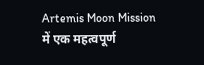Artemis Moon Mission में एक महत्वपूर्ण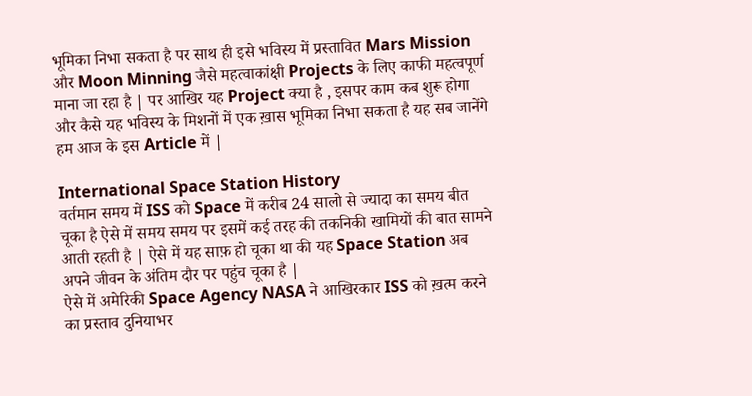भूमिका निभा सकता है पर साथ ही इसे भविस्य में प्रस्तावित Mars Mission और Moon Minning जैसे महत्वाकांक्षी Projects के लिए काफी महत्वपूर्ण माना जा रहा है | पर आखिर यह Project क्या है , इसपर काम कब शुरू होगा और कैसे यह भविस्य के मिशनों में एक ख़ास भूमिका निभा सकता है यह सब जानेंगे हम आज के इस Article में |

International Space Station History
वर्तमान समय में ISS को Space में करीब 24 सालो से ज्यादा का समय बीत चूका है ऐसे में समय समय पर इसमें कई तरह की तकनिकी खामियों की बात सामने आती रहती है | ऐसे में यह साफ़ हो चूका था की यह Space Station अब अपने जीवन के अंतिम दौर पर पहुंच चूका है |
ऐसे में अमेरिकी Space Agency NASA ने आखिरकार ISS को ख़त्म करने का प्रस्ताव दुनियाभर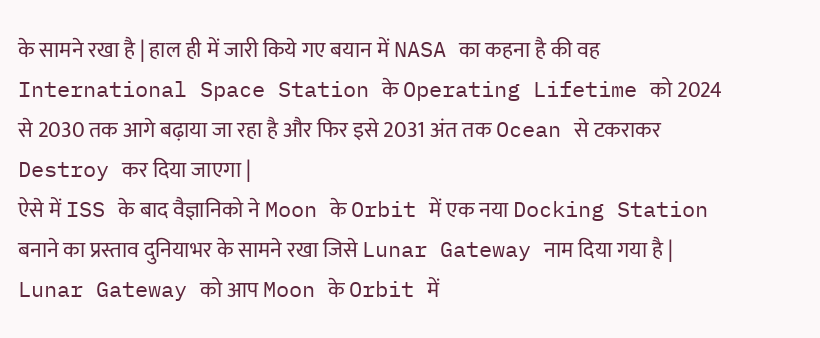के सामने रखा है | हाल ही में जारी किये गए बयान में NASA का कहना है की वह International Space Station के Operating Lifetime को 2024 से 2030 तक आगे बढ़ाया जा रहा है और फिर इसे 2031 अंत तक Ocean से टकराकर Destroy कर दिया जाएगा |
ऐसे में ISS के बाद वैज्ञानिको ने Moon के Orbit में एक नया Docking Station बनाने का प्रस्ताव दुनियाभर के सामने रखा जिसे Lunar Gateway नाम दिया गया है | Lunar Gateway को आप Moon के Orbit में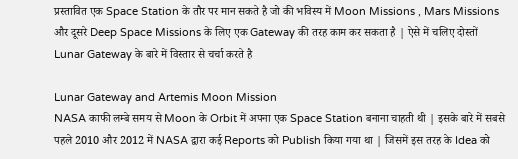प्रस्तावित एक Space Station के तौर पर मान सकते है जो की भविस्य में Moon Missions , Mars Missions और दूसरे Deep Space Missions के लिए एक Gateway की तरह काम कर सकता है | ऐसे में चलिए दोस्तों Lunar Gateway के बारे में विस्तार से चर्चा करते है

Lunar Gateway and Artemis Moon Mission
NASA काफी लम्बे समय से Moon के Orbit में अपना एक Space Station बनाना चाहती थी | इसके बारे में सबसे पहले 2010 और 2012 में NASA द्वारा कई Reports को Publish किया गया था | जिसमें इस तरह के Idea को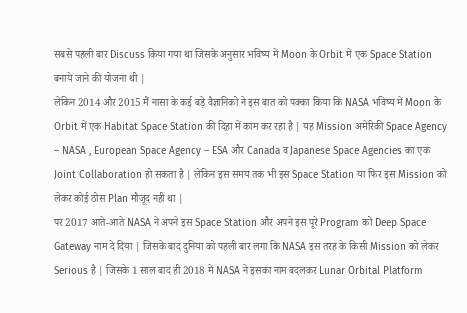सबसे पहली बार Discuss किया गया था जिसके अनुसार भविष्य में Moon के Orbit में एक Space Station बनाये जाने की योजना थी |
लेकिन 2014 और 2015 मैं नासा के कई बड़े वैज्ञानिको ने इस बात को पक्का किया कि NASA भविष्य में Moon के Orbit में एक Habitat Space Station की दिहा में काम कर रहा है | यह Mission अमेरिकी Space Agency – NASA , European Space Agency – ESA और Canada व Japanese Space Agencies का एक Joint Collaboration हो सकता है | लेकिन इस समय तक भी इस Space Station या फिर इस Mission को लेकर कोई ठोस Plan मौजूद नहीं था |
पर 2017 आते-आते NASA ने अपने इस Space Station और अपने इस पूरे Program को Deep Space Gateway नाम दे दिया | जिसके बाद दुनिया को पहली बार लगा कि NASA इस तरह के किसी Mission को लेकर Serious है | जिसके 1 साल बाद ही 2018 में NASA ने इसका नाम बदलकर Lunar Orbital Platform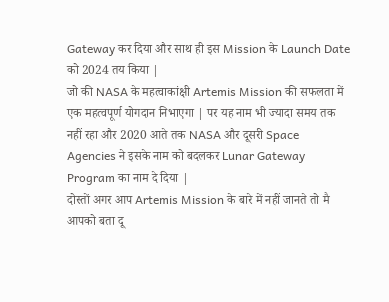Gateway कर दिया और साथ ही इस Mission के Launch Date को 2024 तय किया |
जो की NASA के महत्वाकांक्षी Artemis Mission की सफलता में एक महत्वपूर्ण योगदान निभाएगा | पर यह नाम भी ज्यादा समय तक नहीं रहा और 2020 आते तक NASA और दूसरी Space Agencies ने इसके नाम को बदलकर Lunar Gateway Program का नाम दे दिया |
दोस्तों अगर आप Artemis Mission के बारे में नहीं जानते तो मै आपको बता दू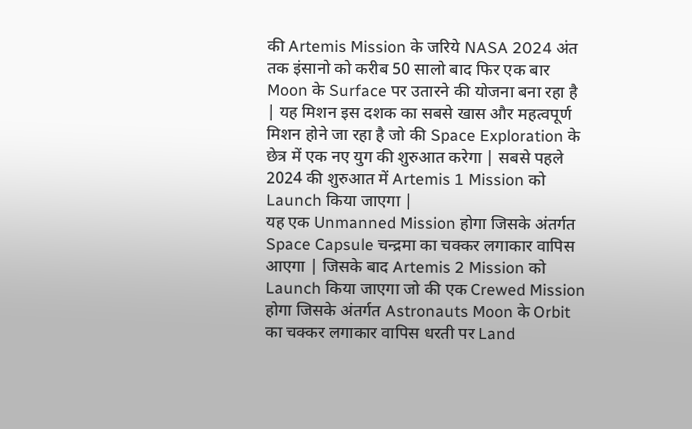की Artemis Mission के जरिये NASA 2024 अंत तक इंसानो को करीब 50 सालो बाद फिर एक बार Moon के Surface पर उतारने की योजना बना रहा है | यह मिशन इस दशक का सबसे खास और महत्वपूर्ण मिशन होने जा रहा है जो की Space Exploration के छेत्र में एक नए युग की शुरुआत करेगा | सबसे पहले 2024 की शुरुआत में Artemis 1 Mission को Launch किया जाएगा |
यह एक Unmanned Mission होगा जिसके अंतर्गत Space Capsule चन्द्रमा का चक्कर लगाकार वापिस आएगा | जिसके बाद Artemis 2 Mission को Launch किया जाएगा जो की एक Crewed Mission होगा जिसके अंतर्गत Astronauts Moon के Orbit का चक्कर लगाकार वापिस धरती पर Land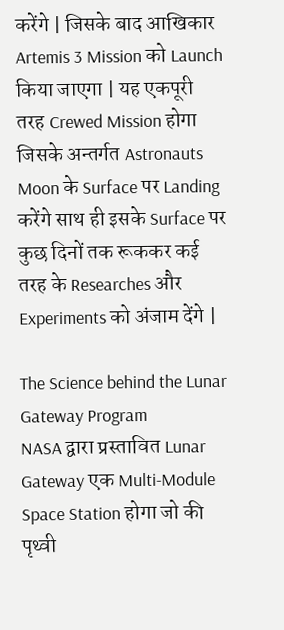करेंगे | जिसके बाद आखिकार Artemis 3 Mission को Launch किया जाएगा | यह एकपूरी तरह Crewed Mission होगा जिसके अन्तर्गत Astronauts Moon के Surface पर Landing करेंगे साथ ही इसके Surface पर कुछ दिनों तक रूककर कई तरह के Researches और Experiments को अंजाम देंगे |

The Science behind the Lunar Gateway Program
NASA द्वारा प्रस्तावित Lunar Gateway एक Multi-Module Space Station होगा जो की पृथ्वी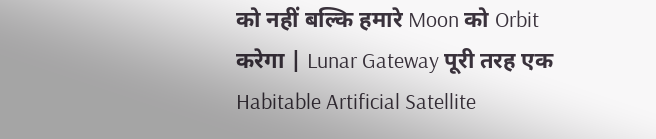को नहीं बल्कि हमारे Moon को Orbit करेगा | Lunar Gateway पूरी तरह एक Habitable Artificial Satellite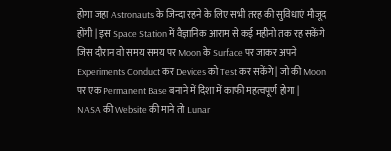होगा जहा Astronauts के जिन्दा रहने के लिए सभी तरह की सुविधाएं मौजूद होंगी | इस Space Station में वैज्ञानिक आराम से कई महीनो तक रह सकेंगे जिस दौरान वो समय समय पर Moon के Surface पर जाकर अपने Experiments Conduct कर Devices को Test कर सकेंगे | जो की Moon पर एक Permanent Base बनाने में दिशा में काफी महत्वपूर्ण होगा |
NASA की Website की माने तो Lunar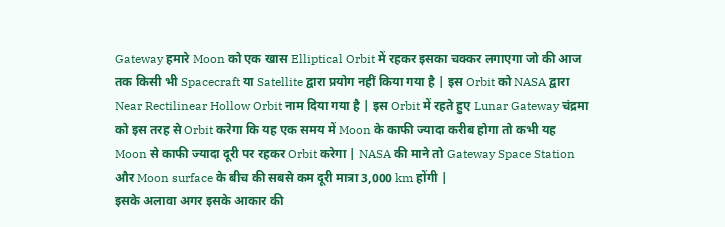Gateway हमारे Moon को एक खास Elliptical Orbit में रहकर इसका चक्कर लगाएगा जो की आज तक किसी भी Spacecraft या Satellite द्वारा प्रयोग नहीं किया गया है | इस Orbit को NASA द्वारा Near Rectilinear Hollow Orbit नाम दिया गया है | इस Orbit में रहते हुए Lunar Gateway चंद्रमा को इस तरह से Orbit करेगा कि यह एक समय में Moon के काफी ज्यादा करीब होगा तो कभी यह Moon से काफी ज्यादा दूरी पर रहकर Orbit करेगा | NASA की माने तो Gateway Space Station और Moon surface के बीच की सबसे कम दूरी मात्रा 3,000 km होंगी |
इसके अलावा अगर इसके आकार की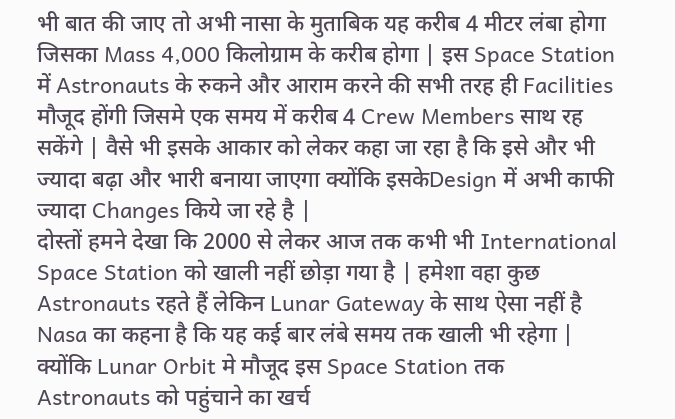भी बात की जाए तो अभी नासा के मुताबिक यह करीब 4 मीटर लंबा होगा जिसका Mass 4,000 किलोग्राम के करीब होगा | इस Space Station में Astronauts के रुकने और आराम करने की सभी तरह ही Facilities मौजूद होंगी जिसमे एक समय में करीब 4 Crew Members साथ रह सकेंगे | वैसे भी इसके आकार को लेकर कहा जा रहा है कि इसे और भी ज्यादा बढ़ा और भारी बनाया जाएगा क्योंकि इसकेDesign में अभी काफी ज्यादा Changes किये जा रहे है |
दोस्तों हमने देखा कि 2000 से लेकर आज तक कभी भी International Space Station को खाली नहीं छोड़ा गया है | हमेशा वहा कुछ Astronauts रहते हैं लेकिन Lunar Gateway के साथ ऐसा नहीं है Nasa का कहना है कि यह कई बार लंबे समय तक खाली भी रहेगा | क्योंकि Lunar Orbit मे मौजूद इस Space Station तक Astronauts को पहुंचाने का खर्च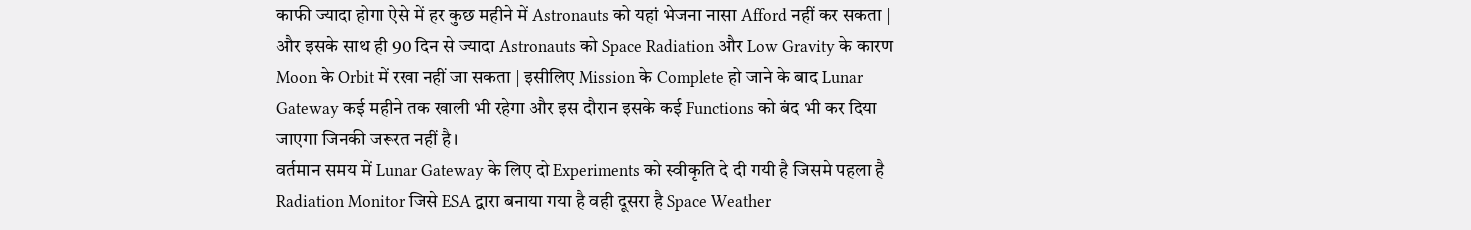काफी ज्यादा होगा ऐसे में हर कुछ महीने में Astronauts को यहां भेजना नासा Afford नहीं कर सकता |
और इसके साथ ही 90 दिन से ज्यादा Astronauts को Space Radiation और Low Gravity के कारण Moon के Orbit में रखा नहीं जा सकता | इसीलिए Mission के Complete हो जाने के बाद Lunar Gateway कई महीने तक खाली भी रहेगा और इस दौरान इसके कई Functions को बंद भी कर दिया जाएगा जिनकी जरूरत नहीं है।
वर्तमान समय में Lunar Gateway के लिए दो Experiments को स्वीकृति दे दी गयी है जिसमे पहला है Radiation Monitor जिसे ESA द्वारा बनाया गया है वही दूसरा है Space Weather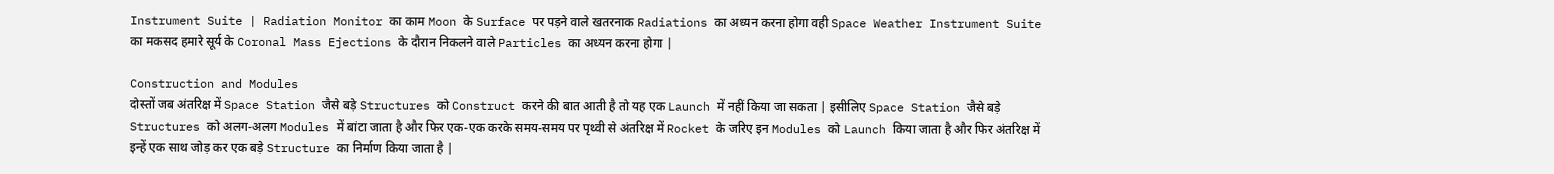Instrument Suite | Radiation Monitor का काम Moon के Surface पर पड़ने वाले खतरनाक Radiations का अध्यन करना होगा वही Space Weather Instrument Suite का मकसद हमारे सूर्य के Coronal Mass Ejections के दौरान निकलने वाले Particles का अध्यन करना होगा |

Construction and Modules
दोस्तों जब अंतरिक्ष में Space Station जैसे बड़े Structures को Construct करने की बात आती है तो यह एक Launch में नहीं किया जा सकता | इसीलिए Space Station जैसे बड़े Structures को अलग-अलग Modules में बांटा जाता है और फिर एक-एक करके समय-समय पर पृथ्वी से अंतरिक्ष में Rocket के जरिए इन Modules को Launch किया जाता है और फिर अंतरिक्ष में इन्हें एक साथ जोड़ कर एक बड़े Structure का निर्माण किया जाता है |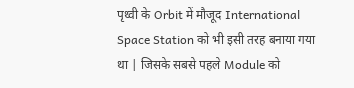पृथ्वी के Orbit में मौजूद International Space Station को भी इसी तरह बनाया गया था | जिसके सबसे पहले Module को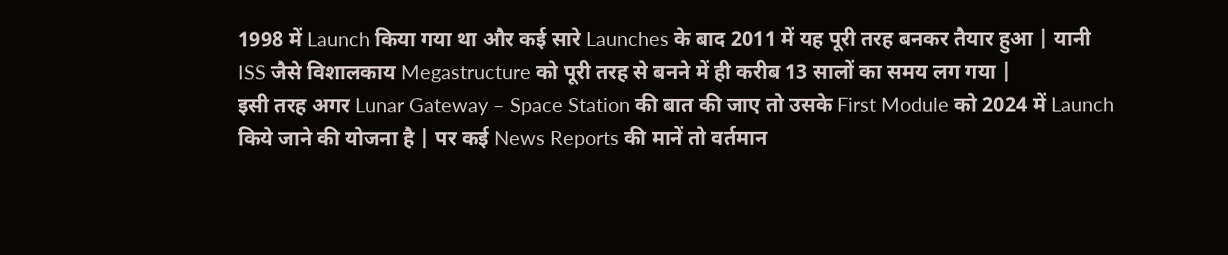1998 में Launch किया गया था और कई सारे Launches के बाद 2011 में यह पूरी तरह बनकर तैयार हुआ | यानी ISS जैसे विशालकाय Megastructure को पूरी तरह से बनने में ही करीब 13 सालों का समय लग गया |
इसी तरह अगर Lunar Gateway – Space Station की बात की जाए तो उसके First Module को 2024 में Launch किये जाने की योजना है | पर कई News Reports की मानें तो वर्तमान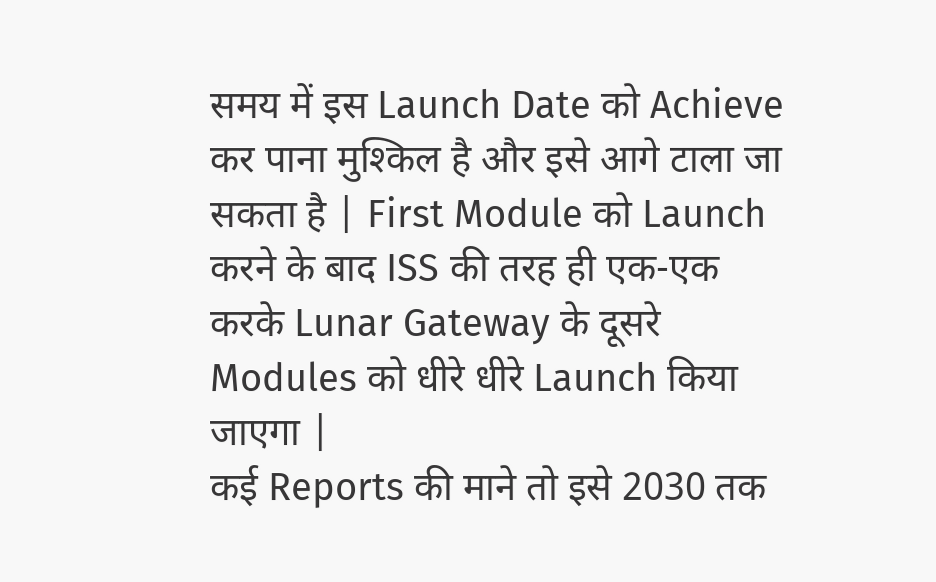समय में इस Launch Date को Achieve कर पाना मुश्किल है और इसे आगे टाला जा सकता है | First Module को Launch करने के बाद ISS की तरह ही एक-एक करके Lunar Gateway के दूसरे Modules को धीरे धीरे Launch किया जाएगा |
कई Reports की माने तो इसे 2030 तक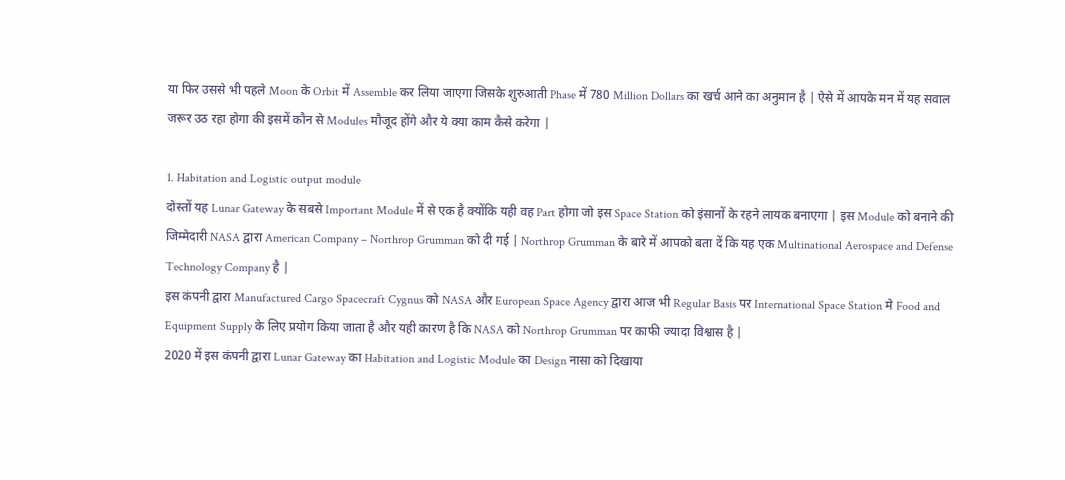या फिर उससे भी पहले Moon के Orbit में Assemble कर लिया जाएगा जिसके शुरुआती Phase में 780 Million Dollars का खर्च आने का अनुमान है | ऐसे में आपके मन में यह सवाल जरूर उठ रहा होगा की इसमें कौन से Modules मौजूद होंगे और ये क्या काम कैसे करेगा |

1. Habitation and Logistic output module
दोस्तों यह Lunar Gateway के सबसे Important Module में से एक है क्योंकि यही वह Part होगा जो इस Space Station को इंसानों के रहने लायक बनाएगा | इस Module को बनाने की जिम्मेदारी NASA द्वारा American Company – Northrop Grumman को दी गई | Northrop Grumman के बारे में आपको बता दें कि यह एक Multinational Aerospace and Defense Technology Company है |
इस कंपनी द्वारा Manufactured Cargo Spacecraft Cygnus को NASA और European Space Agency द्वारा आज भी Regular Basis पर International Space Station मे Food and Equipment Supply के लिए प्रयोग किया जाता है और यही कारण है कि NASA को Northrop Grumman पर काफी ज्यादा विश्वास है |
2020 में इस कंपनी द्वारा Lunar Gateway का Habitation and Logistic Module का Design नासा को दिखाया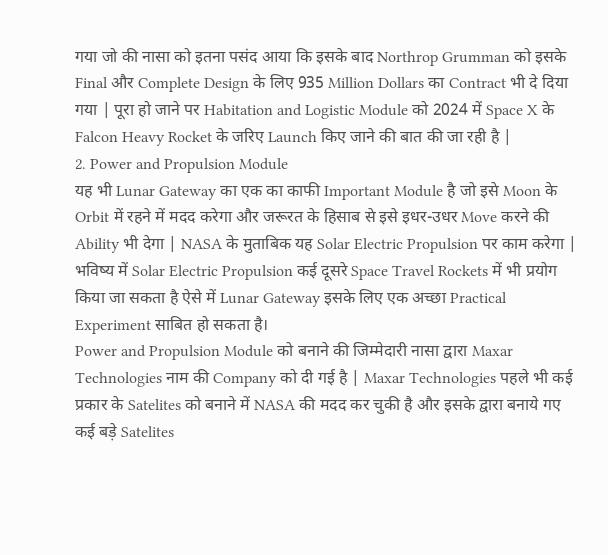गया जो की नासा को इतना पसंद आया कि इसके बाद Northrop Grumman को इसके Final और Complete Design के लिए 935 Million Dollars का Contract भी दे दिया गया | पूरा हो जाने पर Habitation and Logistic Module को 2024 में Space X के Falcon Heavy Rocket के जरिए Launch किए जाने की बात की जा रही है |
2. Power and Propulsion Module
यह भी Lunar Gateway का एक का काफी Important Module है जो इसे Moon के Orbit में रहने में मदद करेगा और जरूरत के हिसाब से इसे इधर-उधर Move करने की Ability भी देगा | NASA के मुताबिक यह Solar Electric Propulsion पर काम करेगा | भविष्य में Solar Electric Propulsion कई दूसरे Space Travel Rockets में भी प्रयोग किया जा सकता है ऐसे में Lunar Gateway इसके लिए एक अच्छा Practical Experiment साबित हो सकता है।
Power and Propulsion Module को बनाने की जिम्मेदारी नासा द्वारा Maxar Technologies नाम की Company को दी गई है | Maxar Technologies पहले भी कई प्रकार के Satelites को बनाने में NASA की मदद कर चुकी है और इसके द्वारा बनाये गए कई बड़े Satelites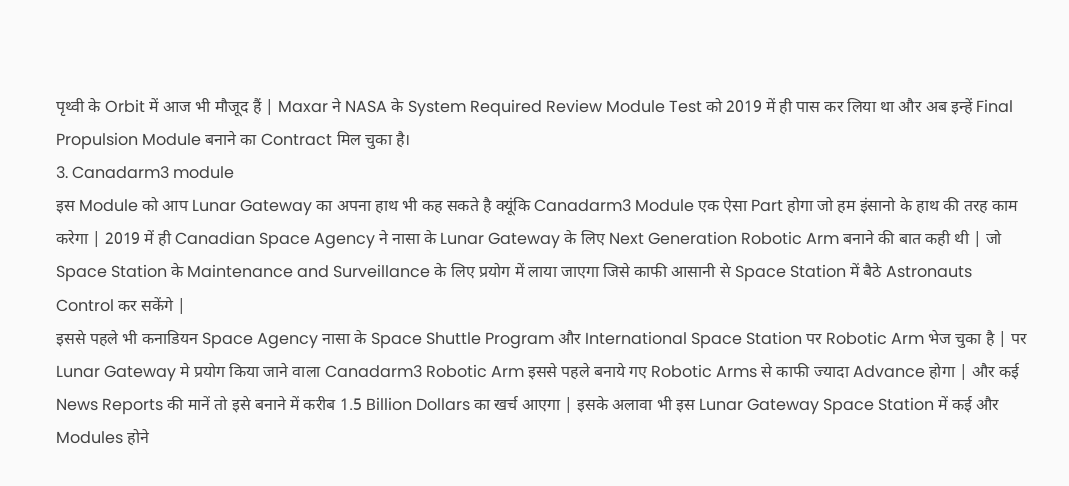पृथ्वी के Orbit में आज भी मौजूद हैं | Maxar ने NASA के System Required Review Module Test को 2019 में ही पास कर लिया था और अब इन्हें Final Propulsion Module बनाने का Contract मिल चुका है।
3. Canadarm3 module
इस Module को आप Lunar Gateway का अपना हाथ भी कह सकते है क्यूंकि Canadarm3 Module एक ऐसा Part होगा जो हम इंसानो के हाथ की तरह काम करेगा | 2019 में ही Canadian Space Agency ने नासा के Lunar Gateway के लिए Next Generation Robotic Arm बनाने की बात कही थी | जो Space Station के Maintenance and Surveillance के लिए प्रयोग में लाया जाएगा जिसे काफी आसानी से Space Station में बैठे Astronauts Control कर सकेंगे |
इससे पहले भी कनाडियन Space Agency नासा के Space Shuttle Program और International Space Station पर Robotic Arm भेज चुका है | पर Lunar Gateway मे प्रयोग किया जाने वाला Canadarm3 Robotic Arm इससे पहले बनाये गए Robotic Arms से काफी ज्यादा Advance होगा | और कई News Reports की मानें तो इसे बनाने में करीब 1.5 Billion Dollars का खर्च आएगा | इसके अलावा भी इस Lunar Gateway Space Station में कई और Modules होने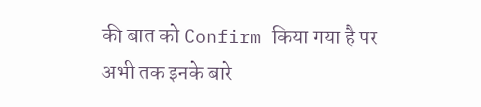की बात को Confirm किया गया है पर अभी तक इनके बारे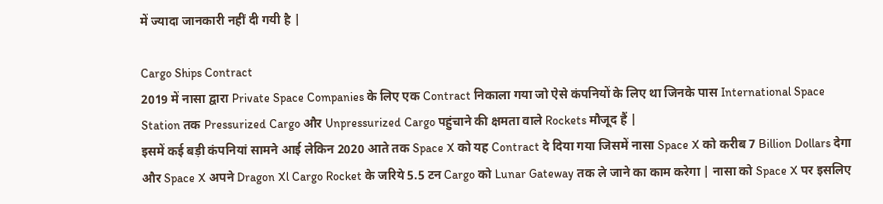में ज्यादा जानकारी नहीं दी गयी है |

Cargo Ships Contract
2019 में नासा द्वारा Private Space Companies के लिए एक Contract निकाला गया जो ऐसे कंपनियों के लिए था जिनके पास International Space Station तक Pressurized Cargo और Unpressurized Cargo पहुंचाने की क्षमता वाले Rockets मौजूद हैं |
इसमें कई बड़ी कंपनियां सामने आई लेकिन 2020 आते तक Space X को यह Contract दे दिया गया जिसमें नासा Space X को करीब 7 Billion Dollars देगा और Space X अपने Dragon Xl Cargo Rocket के जरिये 5.5 टन Cargo को Lunar Gateway तक ले जाने का काम करेगा | नासा को Space X पर इसलिए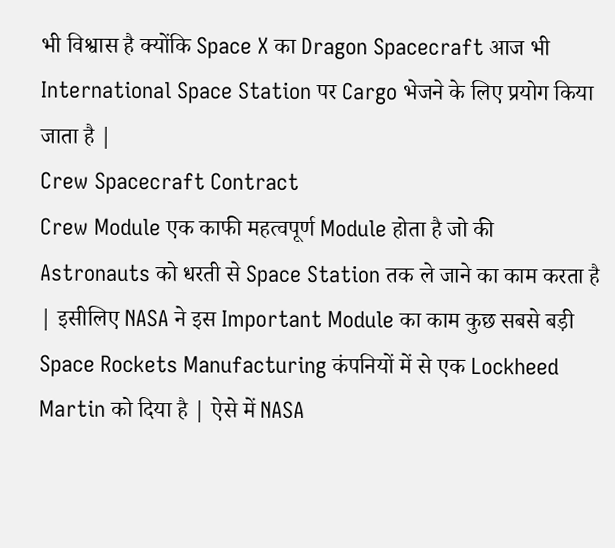भी विश्वास है क्योंकि Space X का Dragon Spacecraft आज भी International Space Station पर Cargo भेजने के लिए प्रयोग किया जाता है |
Crew Spacecraft Contract
Crew Module एक काफी महत्वपूर्ण Module होता है जो की Astronauts को धरती से Space Station तक ले जाने का काम करता है | इसीलिए NASA ने इस Important Module का काम कुछ सबसे बड़ी Space Rockets Manufacturing कंपनियों में से एक Lockheed Martin को दिया है | ऐसे में NASA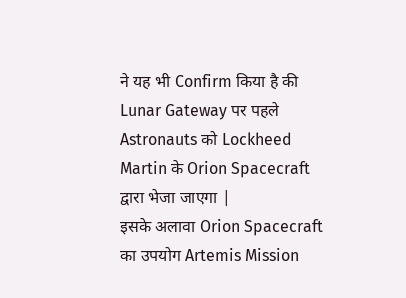ने यह भी Confirm किया है की Lunar Gateway पर पहले Astronauts को Lockheed Martin के Orion Spacecraft द्वारा भेजा जाएगा |
इसके अलावा Orion Spacecraft का उपयोग Artemis Mission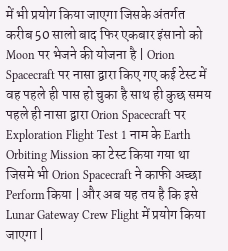में भी प्रयोग किया जाएगा जिसके अंतर्गत करीब 50 सालो बाद फिर एकबार इंसानो को Moon पर भेजने की योजना है | Orion Spacecraft पर नासा द्वारा किए गए कई टेस्ट में वह पहले ही पास हो चुका है साथ ही कुछ समय पहले ही नासा द्वारा Orion Spacecraft पर Exploration Flight Test 1 नाम के Earth Orbiting Mission का टेस्ट किया गया था जिसमे भी Orion Spacecraft ने काफी अच्छा Perform किया | और अब यह तय है कि इसे Lunar Gateway Crew Flight में प्रयोग किया जाएगा |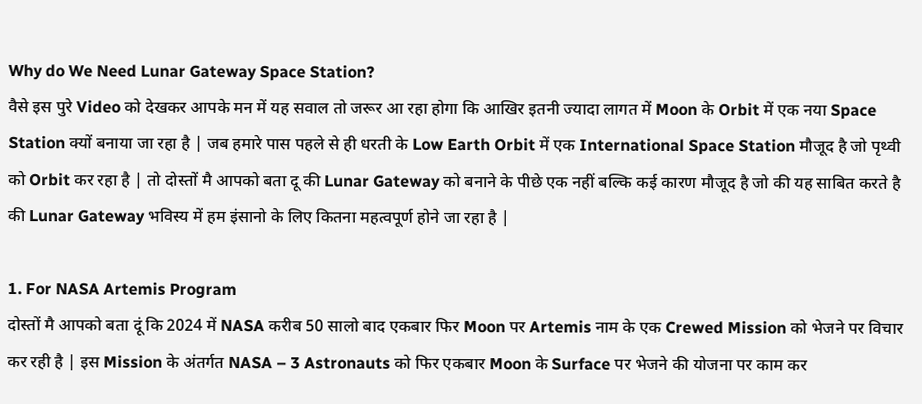Why do We Need Lunar Gateway Space Station?
वैसे इस पुरे Video को देखकर आपके मन में यह सवाल तो जरूर आ रहा होगा कि आखिर इतनी ज्यादा लागत में Moon के Orbit में एक नया Space Station क्यों बनाया जा रहा है | जब हमारे पास पहले से ही धरती के Low Earth Orbit में एक International Space Station मौजूद है जो पृथ्वी को Orbit कर रहा है | तो दोस्तों मै आपको बता दू की Lunar Gateway को बनाने के पीछे एक नहीं बल्कि कई कारण मौजूद है जो की यह साबित करते है की Lunar Gateway भविस्य में हम इंसानो के लिए कितना महत्वपूर्ण होने जा रहा है |

1. For NASA Artemis Program
दोस्तों मै आपको बता दूं कि 2024 में NASA करीब 50 सालो बाद एकबार फिर Moon पर Artemis नाम के एक Crewed Mission को भेजने पर विचार कर रही है | इस Mission के अंतर्गत NASA – 3 Astronauts को फिर एकबार Moon के Surface पर भेजने की योजना पर काम कर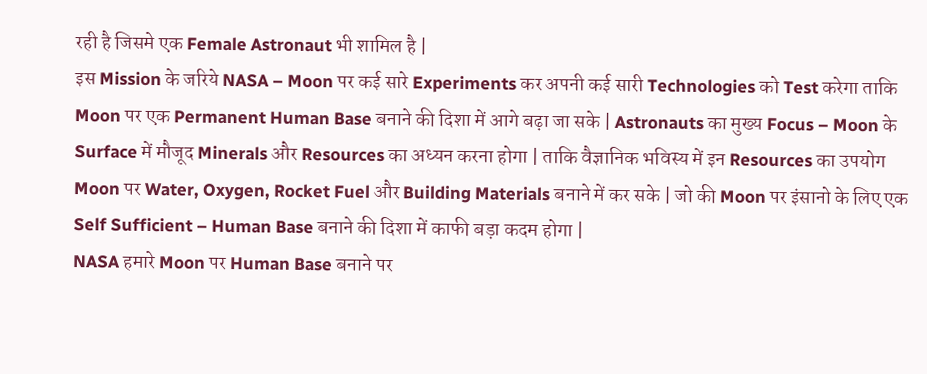रही है जिसमे एक Female Astronaut भी शामिल है |
इस Mission के जरिये NASA – Moon पर कई सारे Experiments कर अपनी कई सारी Technologies को Test करेगा ताकि Moon पर एक Permanent Human Base बनाने की दिशा में आगे बढ़ा जा सके | Astronauts का मुख्य Focus – Moon के Surface में मौजूद Minerals और Resources का अध्यन करना होगा | ताकि वैज्ञानिक भविस्य में इन Resources का उपयोग Moon पर Water, Oxygen, Rocket Fuel और Building Materials बनाने में कर सके | जो की Moon पर इंसानो के लिए एक Self Sufficient – Human Base बनाने की दिशा में काफी बड़ा कदम होगा |
NASA हमारे Moon पर Human Base बनाने पर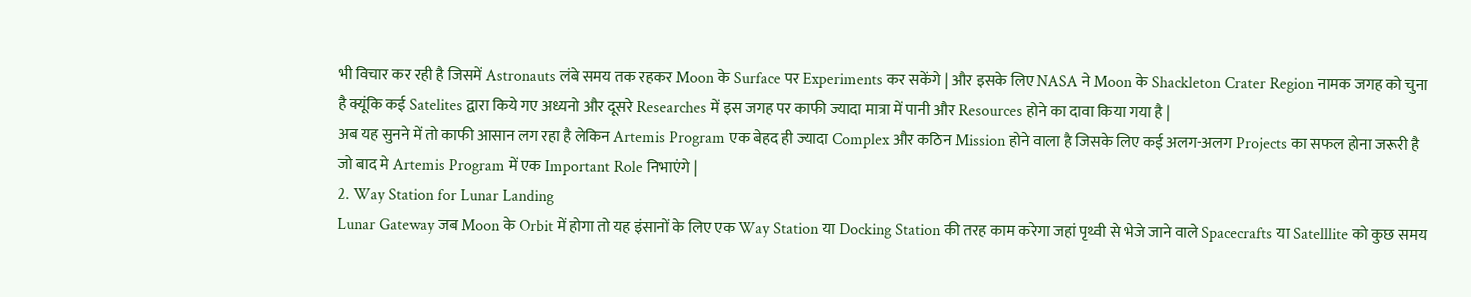भी विचार कर रही है जिसमें Astronauts लंबे समय तक रहकर Moon के Surface पर Experiments कर सकेंगे | और इसके लिए NASA ने Moon के Shackleton Crater Region नामक जगह को चुना है क्यूंकि कई Satelites द्वारा किये गए अध्यनो और दूसरे Researches में इस जगह पर काफी ज्यादा मात्रा में पानी और Resources होने का दावा किया गया है |
अब यह सुनने में तो काफी आसान लग रहा है लेकिन Artemis Program एक बेहद ही ज्यादा Complex और कठिन Mission होने वाला है जिसके लिए कई अलग-अलग Projects का सफल होना जरूरी है जो बाद मे Artemis Program में एक Important Role निभाएंगे |
2. Way Station for Lunar Landing
Lunar Gateway जब Moon के Orbit में होगा तो यह इंसानों के लिए एक Way Station या Docking Station की तरह काम करेगा जहां पृथ्वी से भेजे जाने वाले Spacecrafts या Satelllite को कुछ समय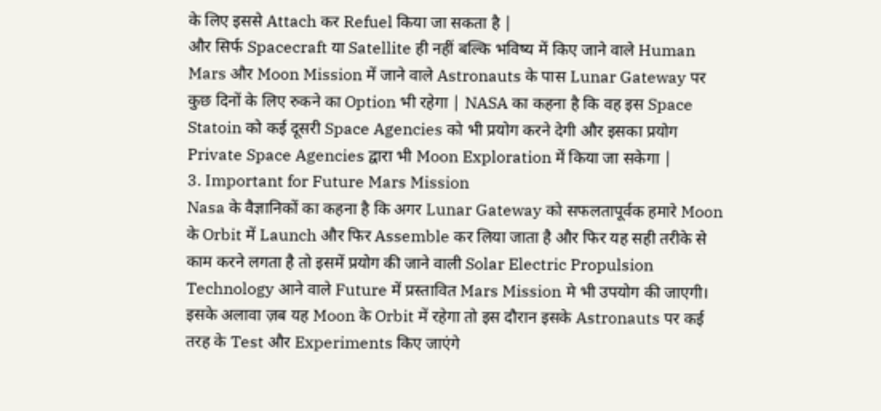के लिए इससे Attach कर Refuel किया जा सकता है |
और सिर्फ Spacecraft या Satellite ही नहीं बल्कि भविष्य में किए जाने वाले Human Mars और Moon Mission में जाने वाले Astronauts के पास Lunar Gateway पर कुछ दिनों के लिए रुकने का Option भी रहेगा | NASA का कहना है कि वह इस Space Statoin को कई दूसरी Space Agencies को भी प्रयोग करने देगी और इसका प्रयोग Private Space Agencies द्वारा भी Moon Exploration में किया जा सकेगा |
3. Important for Future Mars Mission
Nasa के वैज्ञानिकों का कहना है कि अगर Lunar Gateway को सफलतापूर्वक हमारे Moon के Orbit में Launch और फिर Assemble कर लिया जाता है और फिर यह सही तरीके से काम करने लगता है तो इसमें प्रयोग की जाने वाली Solar Electric Propulsion Technology आने वाले Future में प्रस्तावित Mars Mission मे भी उपयोग की जाएगी।
इसके अलावा ज़ब यह Moon के Orbit में रहेगा तो इस दौरान इसके Astronauts पर कई तरह के Test और Experiments किए जाएंगे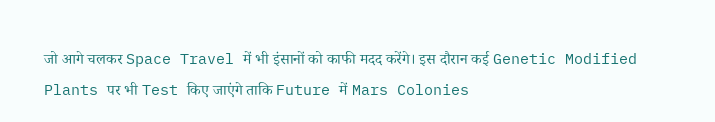जो आगे चलकर Space Travel में भी इंसानों को काफी मदद करेंगे। इस दौरान कई Genetic Modified Plants पर भी Test किए जाएंगे ताकि Future में Mars Colonies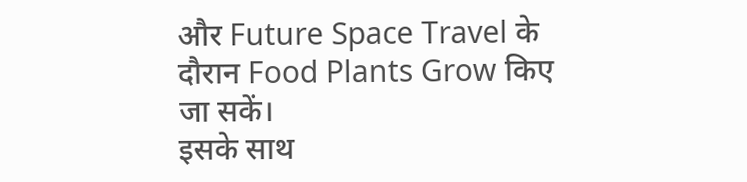और Future Space Travel के दौरान Food Plants Grow किए जा सकें।
इसके साथ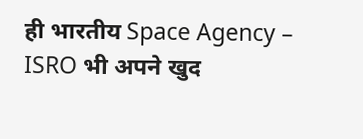ही भारतीय Space Agency – ISRO भी अपने खुद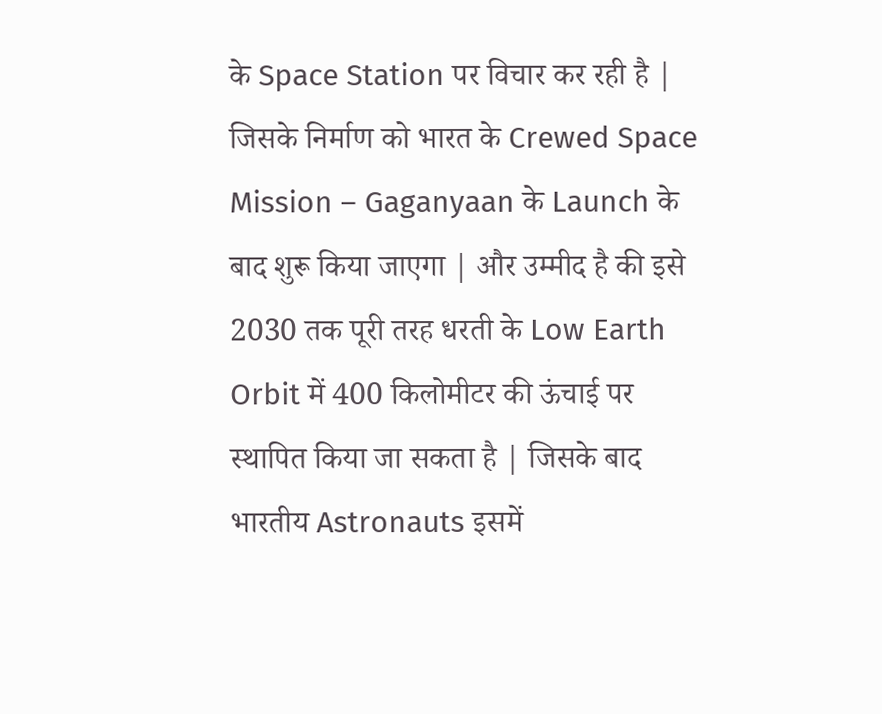के Space Station पर विचार कर रही है | जिसके निर्माण को भारत के Crewed Space Mission – Gaganyaan के Launch के बाद शुरू किया जाएगा | और उम्मीद है की इसे 2030 तक पूरी तरह धरती के Low Earth Orbit में 400 किलोमीटर की ऊंचाई पर स्थापित किया जा सकता है | जिसके बाद भारतीय Astronauts इसमें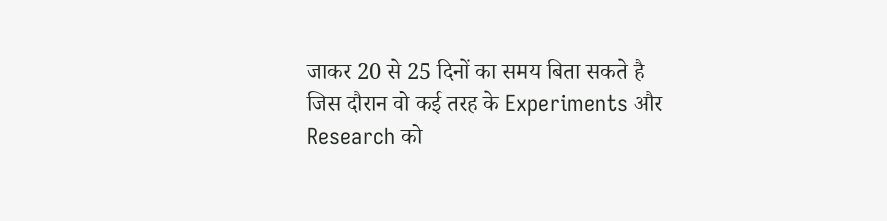जाकर 20 से 25 दिनों का समय बिता सकते है जिस दौरान वो कई तरह के Experiments और Research को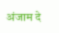अंजाम दे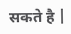सकते है |